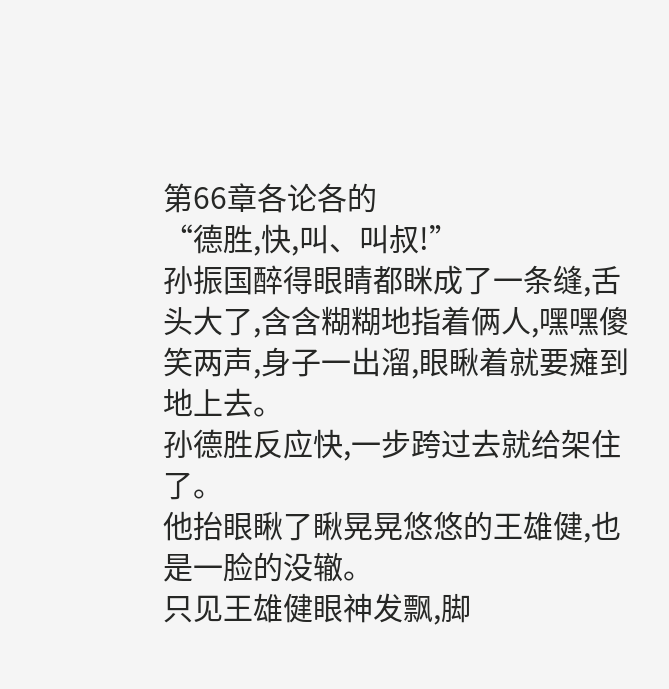第66章各论各的
“德胜,快,叫、叫叔!”
孙振国醉得眼睛都眯成了一条缝,舌头大了,含含糊糊地指着俩人,嘿嘿傻笑两声,身子一出溜,眼瞅着就要瘫到地上去。
孙德胜反应快,一步跨过去就给架住了。
他抬眼瞅了瞅晃晃悠悠的王雄健,也是一脸的没辙。
只见王雄健眼神发飘,脚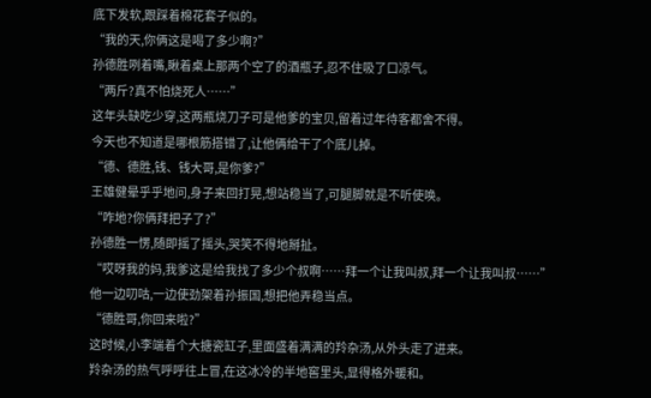底下发软,跟踩着棉花套子似的。
“我的天,你俩这是喝了多少啊?”
孙德胜咧着嘴,瞅着桌上那两个空了的酒瓶子,忍不住吸了口凉气。
“两斤?真不怕烧死人……”
这年头缺吃少穿,这两瓶烧刀子可是他爹的宝贝,留着过年待客都舍不得。
今天也不知道是哪根筋搭错了,让他俩给干了个底儿掉。
“德、德胜,钱、钱大哥,是你爹?”
王雄健晕乎乎地问,身子来回打晃,想站稳当了,可腿脚就是不听使唤。
“咋地?你俩拜把子了?”
孙德胜一愣,随即摇了摇头,哭笑不得地掰扯。
“哎呀我的妈,我爹这是给我找了多少个叔啊……拜一个让我叫叔,拜一个让我叫叔……”
他一边叨咕,一边使劲架着孙振国,想把他弄稳当点。
“德胜哥,你回来啦?”
这时候,小李端着个大搪瓷缸子,里面盛着满满的羚杂汤,从外头走了进来。
羚杂汤的热气呼呼往上冒,在这冰冷的半地窖里头,显得格外暖和。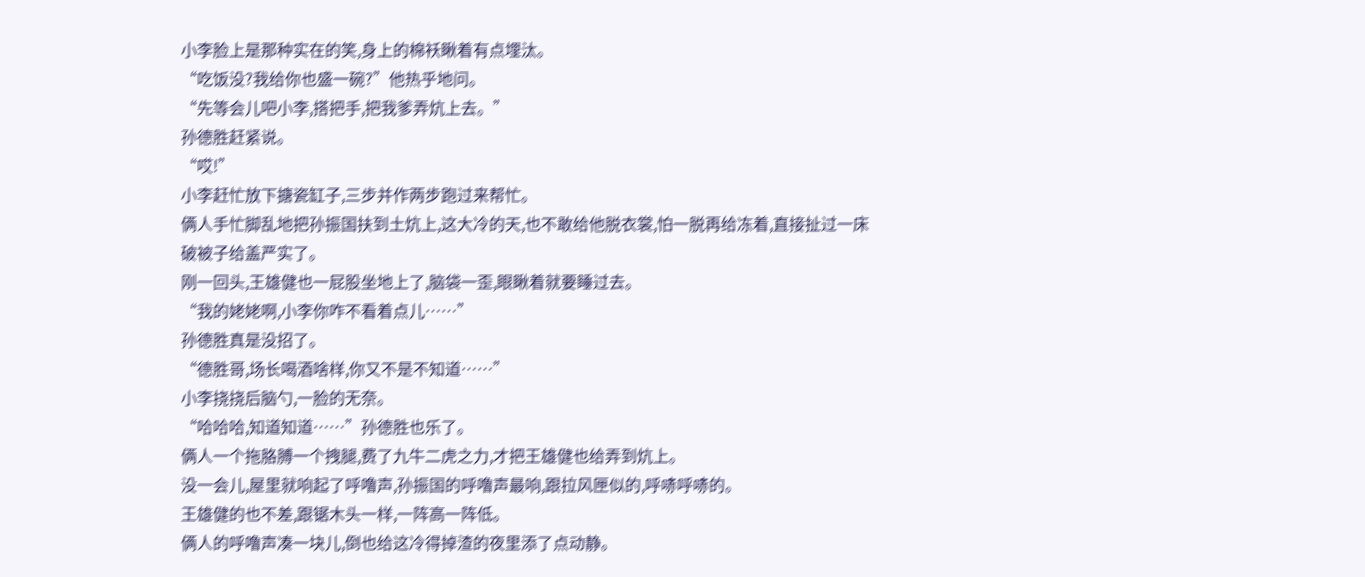小李脸上是那种实在的笑,身上的棉袄瞅着有点埋汰。
“吃饭没?我给你也盛一碗?”他热乎地问。
“先等会儿吧小李,搭把手,把我爹弄炕上去。”
孙德胜赶紧说。
“哎!”
小李赶忙放下搪瓷缸子,三步并作两步跑过来帮忙。
俩人手忙脚乱地把孙振国扶到土炕上,这大冷的天,也不敢给他脱衣裳,怕一脱再给冻着,直接扯过一床破被子给盖严实了。
刚一回头,王雄健也一屁股坐地上了,脑袋一歪,眼瞅着就要睡过去。
“我的姥姥啊,小李你咋不看着点儿……”
孙德胜真是没招了。
“德胜哥,场长喝酒啥样,你又不是不知道……”
小李挠挠后脑勺,一脸的无奈。
“哈哈哈,知道知道……”孙德胜也乐了。
俩人一个拖胳膊一个拽腿,费了九牛二虎之力,才把王雄健也给弄到炕上。
没一会儿,屋里就响起了呼噜声,孙振国的呼噜声最响,跟拉风匣似的,呼哧呼哧的。
王雄健的也不差,跟锯木头一样,一阵高一阵低。
俩人的呼噜声凑一块儿,倒也给这冷得掉渣的夜里添了点动静。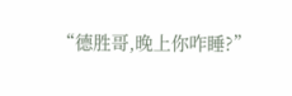“德胜哥,晚上你咋睡?”